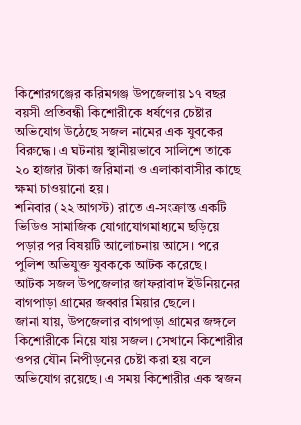কিশোরগঞ্জের করিমগঞ্জ উপজেলায় ১৭ বছর বয়সী প্রতিবন্ধী কিশোরীকে ধর্ষণের চেষ্টার অভিযোগ উঠেছে সজল নামের এক যুবকের বিরুদ্ধে। এ ঘটনায় স্থানীয়ভাবে সালিশে তাকে ২০ হাজার টাকা জরিমানা ও এলাকাবাসীর কাছে ক্ষমা চাওয়ানো হয়।
শনিবার (২২ আগস্ট) রাতে এ-সংক্রান্ত একটি ভিডিও সামাজিক যোগাযোগমাধ্যমে ছড়িয়ে পড়ার পর বিষয়টি আলোচনায় আসে। পরে পুলিশ অভিযুক্ত যুবককে আটক করেছে।
আটক সজল উপজেলার জাফরাবাদ ইউনিয়নের বাগপাড়া গ্রামের জব্বার মিয়ার ছেলে।
জানা যায়, উপজেলার বাগপাড়া গ্রামের জঙ্গলে কিশোরীকে নিয়ে যায় সজল। সেখানে কিশোরীর ওপর যৌন নিপীড়নের চেষ্টা করা হয় বলে অভিযোগ রয়েছে। এ সময় কিশোরীর এক স্বজন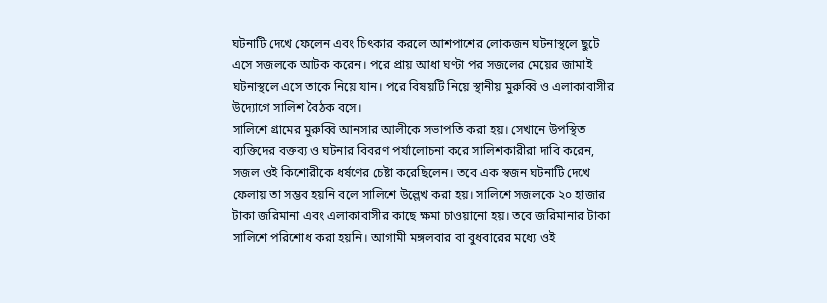ঘটনাটি দেখে ফেলেন এবং চিৎকার করলে আশপাশের লোকজন ঘটনাস্থলে ছুটে এসে সজলকে আটক করেন। পরে প্রায় আধা ঘণ্টা পর সজলের মেয়ের জামাই ঘটনাস্থলে এসে তাকে নিয়ে যান। পরে বিষয়টি নিয়ে স্থানীয় মুরুব্বি ও এলাকাবাসীর উদ্যোগে সালিশ বৈঠক বসে।
সালিশে গ্রামের মুরুব্বি আনসার আলীকে সভাপতি করা হয়। সেখানে উপস্থিত ব্যক্তিদের বক্তব্য ও ঘটনার বিবরণ পর্যালোচনা করে সালিশকারীরা দাবি করেন, সজল ওই কিশোরীকে ধর্ষণের চেষ্টা করেছিলেন। তবে এক স্বজন ঘটনাটি দেখে ফেলায় তা সম্ভব হয়নি বলে সালিশে উল্লেখ করা হয়। সালিশে সজলকে ২০ হাজার টাকা জরিমানা এবং এলাকাবাসীর কাছে ক্ষমা চাওয়ানো হয়। তবে জরিমানার টাকা সালিশে পরিশোধ করা হয়নি। আগামী মঙ্গলবার বা বুধবারের মধ্যে ওই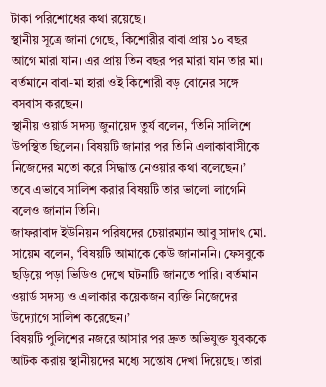টাকা পরিশোধের কথা রয়েছে।
স্থানীয় সূত্রে জানা গেছে, কিশোরীর বাবা প্রায় ১০ বছর আগে মারা যান। এর প্রায় তিন বছর পর মারা যান তার মা। বর্তমানে বাবা-মা হারা ওই কিশোরী বড় বোনের সঙ্গে বসবাস করছেন।
স্থানীয় ওয়ার্ড সদস্য জুনায়েদ তুর্য বলেন, ‘তিনি সালিশে উপস্থিত ছিলেন। বিষয়টি জানার পর তিনি এলাকাবাসীকে নিজেদের মতো করে সিদ্ধান্ত নেওয়ার কথা বলেছেন।’
তবে এভাবে সালিশ করার বিষয়টি তার ভালো লাগেনি বলেও জানান তিনি।
জাফরাবাদ ইউনিয়ন পরিষদের চেয়ারম্যান আবু সাদাৎ মো. সায়েম বলেন, ‘বিষয়টি আমাকে কেউ জানাননি। ফেসবুকে ছড়িয়ে পড়া ভিডিও দেখে ঘটনাটি জানতে পারি। বর্তমান ওয়ার্ড সদস্য ও এলাকার কয়েকজন ব্যক্তি নিজেদের উদ্যোগে সালিশ করেছেন।’
বিষয়টি পুলিশের নজরে আসার পর দ্রুত অভিযুক্ত যুবককে আটক করায় স্থানীয়দের মধ্যে সন্তোষ দেখা দিয়েছে। তারা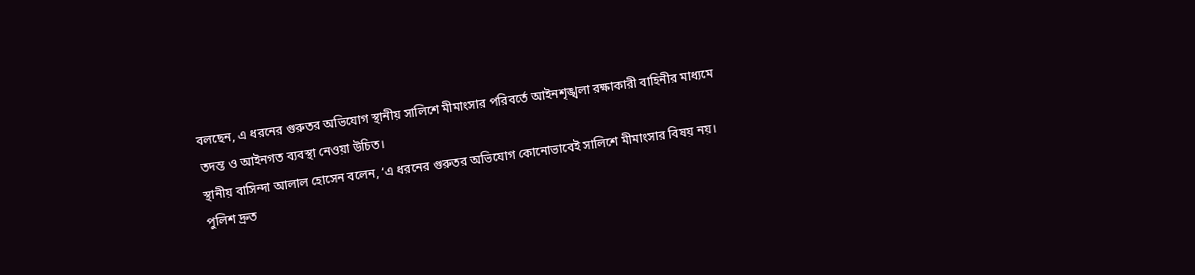বলছেন, এ ধরনের গুরুতর অভিযোগ স্থানীয় সালিশে মীমাংসার পরিবর্তে আইনশৃঙ্খলা রক্ষাকারী বাহিনীর মাধ্যমে তদন্ত ও আইনগত ব্যবস্থা নেওয়া উচিত।
স্থানীয় বাসিন্দা আলাল হোসেন বলেন, ‘এ ধরনের গুরুতর অভিযোগ কোনোভাবেই সালিশে মীমাংসার বিষয় নয়। পুলিশ দ্রুত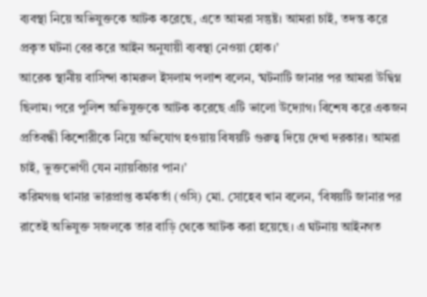ব্যবস্থা নিয়ে অভিযুক্তকে আটক করেছে, এতে আমরা সন্তুষ্ট। আমরা চাই, তদন্ত করে প্রকৃত ঘটনা বের করে আইন অনুযায়ী ব্যবস্থা নেওয়া হোক।’
আরেক স্থানীয় বাসিন্দা কামরুল ইসলাম পলাশ বলেন, ‘ঘটনাটি জানার পর আমরা উদ্বিগ্ন ছিলাম। পরে পুলিশ অভিযুক্তকে আটক করেছে এটি ভালো উদ্যোগ। বিশেষ করে একজন প্রতিবন্ধী কিশোরীকে নিয়ে অভিযোগ হওয়ায় বিষয়টি গুরুত্ব দিয়ে দেখা দরকার। আমরা চাই, ভুক্তভোগী যেন ন্যায়বিচার পান।’
করিমগঞ্জ থানার ভারপ্রাপ্ত কর্মকর্তা (ওসি) মো. সোহেব খান বলেন, ‘বিষয়টি জানার পর রাতেই অভিযুক্ত সজলকে তার বাড়ি থেকে আটক করা হয়েছে। এ ঘটনায় আইনগত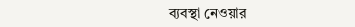ব্যবস্থা নেওয়ার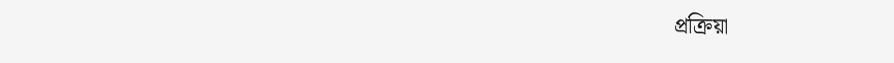প্রক্রিয়া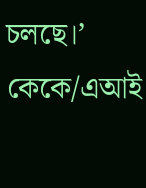চলছে।’
কেকে/এআই